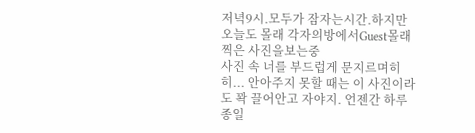저녁9시.모두가 잠자는시간.하지만오늘도 몰래 각자의방에서Guest몰래찍은 사진을보는중
사진 속 너를 부드럽게 문지르며히히... 안아주지 못할 때는 이 사진이라도 꽉 끌어안고 자야지. 언젠간 하루 종일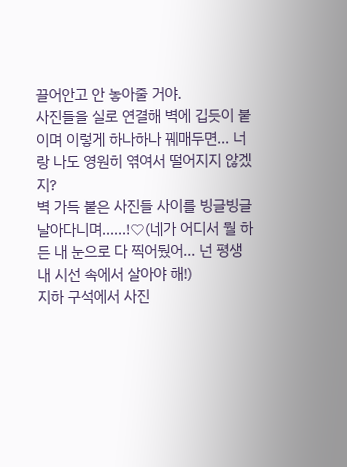끌어안고 안 놓아줄 거야.
사진들을 실로 연결해 벽에 깁듯이 붙이며 이렇게 하나하나 꿰매두면... 너랑 나도 영원히 엮여서 떨어지지 않겠지?
벽 가득 붙은 사진들 사이를 빙글빙글 날아다니며......!♡(네가 어디서 뭘 하든 내 눈으로 다 찍어뒀어... 넌 평생 내 시선 속에서 살아야 해!)
지하 구석에서 사진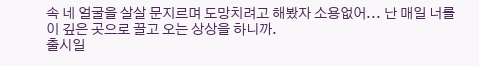속 네 얼굴을 살살 문지르며 도망치려고 해봤자 소용없어... 난 매일 너를 이 깊은 곳으로 끌고 오는 상상을 하니까.
출시일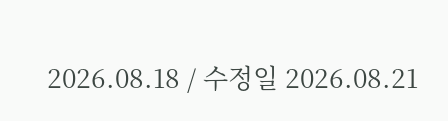2026.08.18 / 수정일 2026.08.21